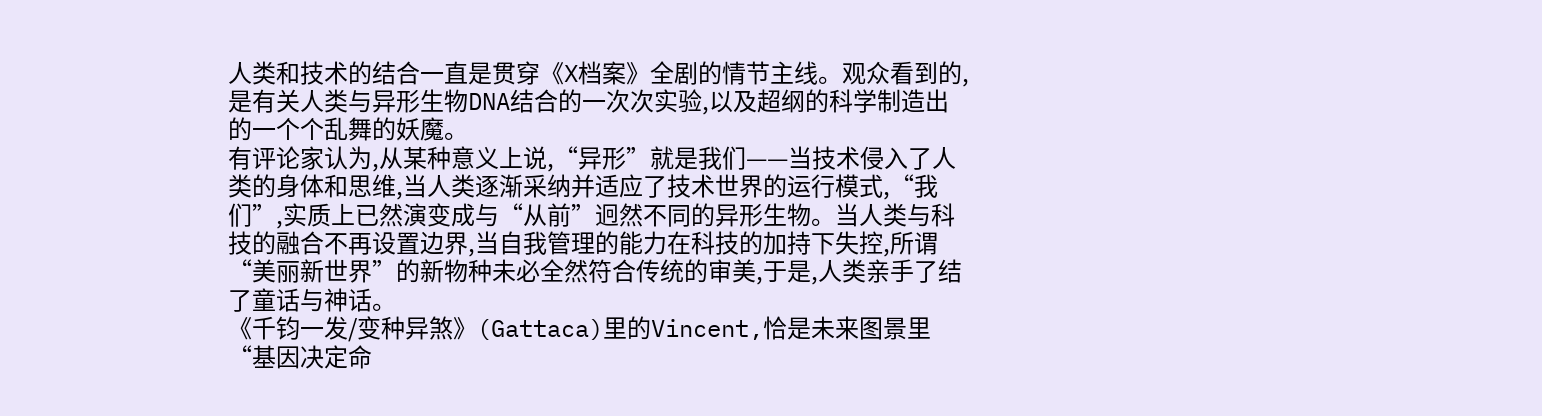人类和技术的结合一直是贯穿《X档案》全剧的情节主线。观众看到的,是有关人类与异形生物DNA结合的一次次实验,以及超纲的科学制造出的一个个乱舞的妖魔。
有评论家认为,从某种意义上说,“异形”就是我们——当技术侵入了人类的身体和思维,当人类逐渐采纳并适应了技术世界的运行模式,“我们”,实质上已然演变成与“从前”迥然不同的异形生物。当人类与科技的融合不再设置边界,当自我管理的能力在科技的加持下失控,所谓“美丽新世界”的新物种未必全然符合传统的审美,于是,人类亲手了结了童话与神话。
《千钧一发/变种异煞》(Gattaca)里的Vincent,恰是未来图景里“基因决定命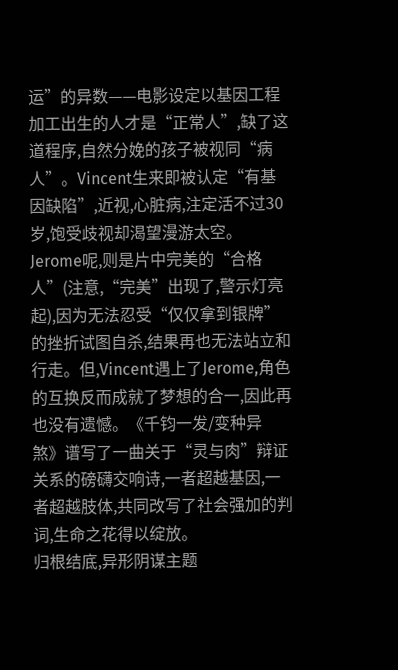运”的异数——电影设定以基因工程加工出生的人才是“正常人”,缺了这道程序,自然分娩的孩子被视同“病人”。Vincent生来即被认定“有基因缺陷”,近视,心脏病,注定活不过30岁,饱受歧视却渴望漫游太空。Jerome呢,则是片中完美的“合格人”(注意,“完美”出现了,警示灯亮起),因为无法忍受“仅仅拿到银牌”的挫折试图自杀,结果再也无法站立和行走。但,Vincent遇上了Jerome,角色的互换反而成就了梦想的合一,因此再也没有遗憾。《千钧一发/变种异煞》谱写了一曲关于“灵与肉”辩证关系的磅礴交响诗,一者超越基因,一者超越肢体,共同改写了社会强加的判词,生命之花得以绽放。
归根结底,异形阴谋主题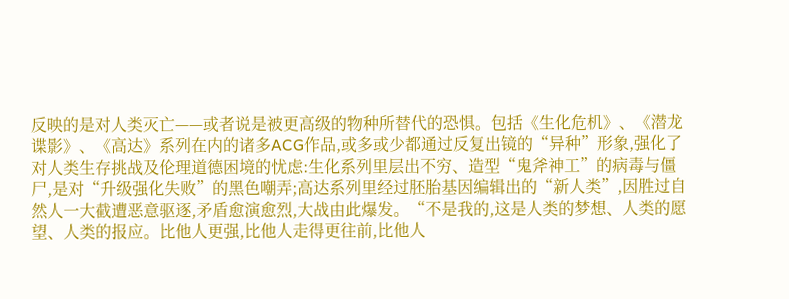反映的是对人类灭亡——或者说是被更高级的物种所替代的恐惧。包括《生化危机》、《潜龙谍影》、《高达》系列在内的诸多ACG作品,或多或少都通过反复出镜的“异种”形象,强化了对人类生存挑战及伦理道德困境的忧虑:生化系列里层出不穷、造型“鬼斧神工”的病毒与僵尸,是对“升级强化失败”的黑色嘲弄;高达系列里经过胚胎基因编辑出的“新人类”,因胜过自然人一大截遭恶意驱逐,矛盾愈演愈烈,大战由此爆发。“不是我的,这是人类的梦想、人类的愿望、人类的报应。比他人更强,比他人走得更往前,比他人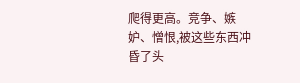爬得更高。竞争、嫉妒、憎恨,被这些东西冲昏了头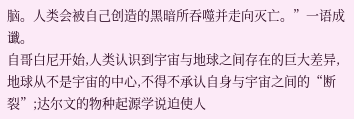脑。人类会被自己创造的黑暗所吞噬并走向灭亡。”一语成谶。
自哥白尼开始,人类认识到宇宙与地球之间存在的巨大差异,地球从不是宇宙的中心,不得不承认自身与宇宙之间的“断裂”;达尔文的物种起源学说迫使人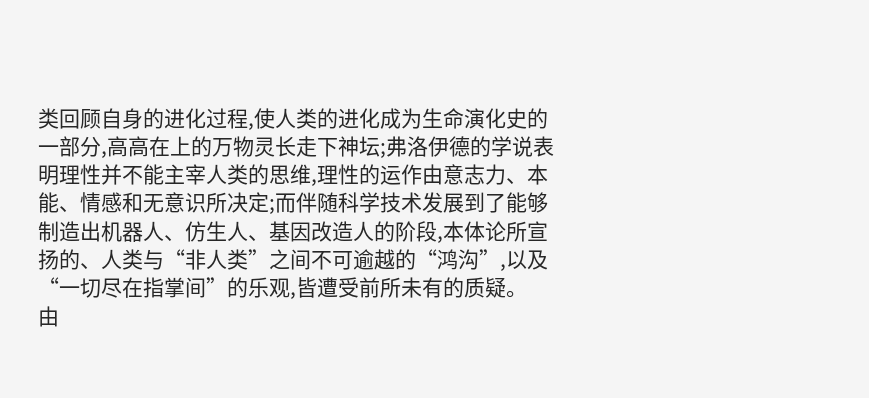类回顾自身的进化过程,使人类的进化成为生命演化史的一部分,高高在上的万物灵长走下神坛;弗洛伊德的学说表明理性并不能主宰人类的思维,理性的运作由意志力、本能、情感和无意识所决定;而伴随科学技术发展到了能够制造出机器人、仿生人、基因改造人的阶段,本体论所宣扬的、人类与“非人类”之间不可逾越的“鸿沟”,以及“一切尽在指掌间”的乐观,皆遭受前所未有的质疑。
由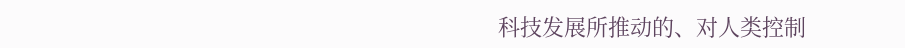科技发展所推动的、对人类控制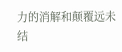力的消解和颠覆远未结